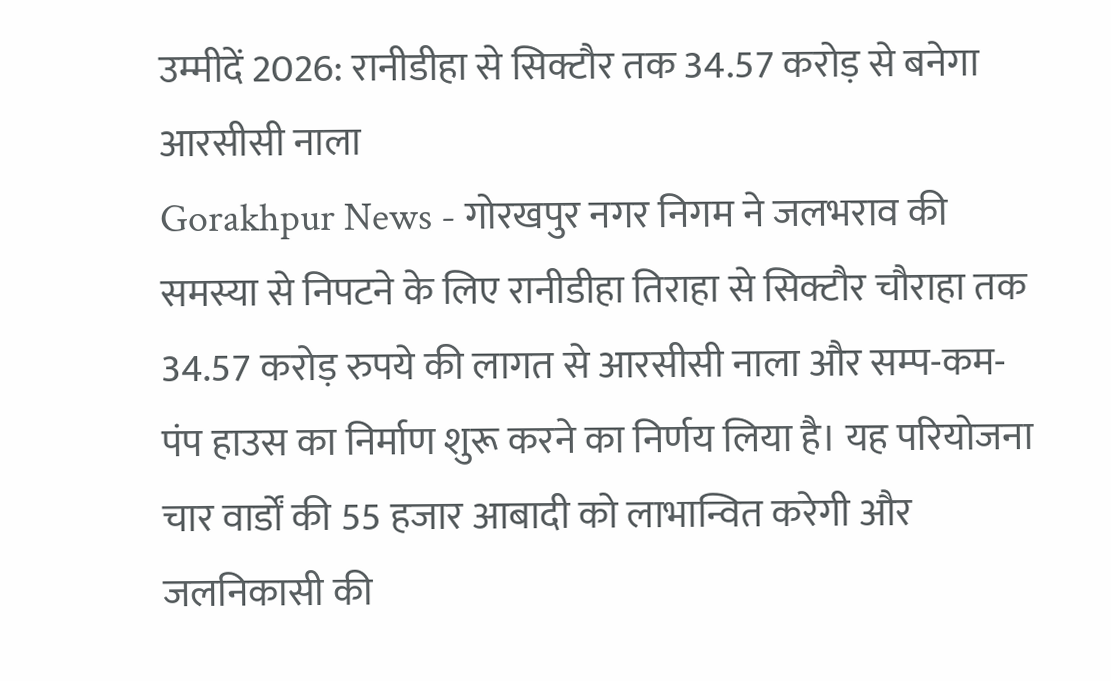उम्मीदें 2026: रानीडीहा से सिक्टौर तक 34.57 करोड़ से बनेगा आरसीसी नाला
Gorakhpur News - गोरखपुर नगर निगम ने जलभराव की समस्या से निपटने के लिए रानीडीहा तिराहा से सिक्टौर चौराहा तक 34.57 करोड़ रुपये की लागत से आरसीसी नाला और सम्प-कम-पंप हाउस का निर्माण शुरू करने का निर्णय लिया है। यह परियोजना चार वार्डों की 55 हजार आबादी को लाभान्वित करेगी और जलनिकासी की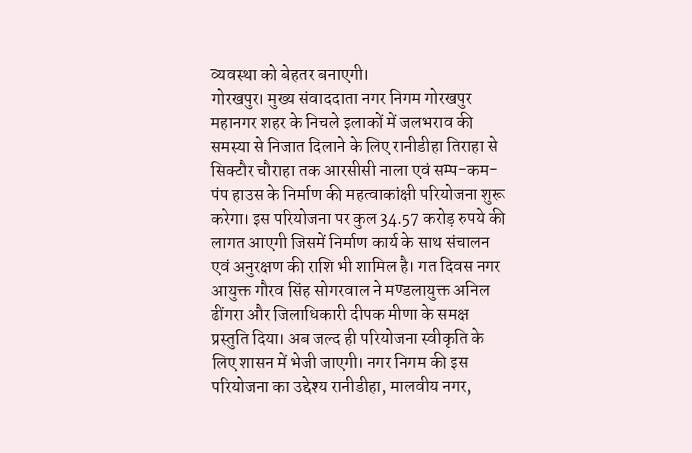व्यवस्था को बेहतर बनाएगी।
गोरखपुर। मुख्य संवाददाता नगर निगम गोरखपुर महानगर शहर के निचले इलाकों में जलभराव की समस्या से निजात दिलाने के लिए रानीडीहा तिराहा से सिक्टौर चौराहा तक आरसीसी नाला एवं सम्प-कम-पंप हाउस के निर्माण की महत्वाकांक्षी परियोजना शुरू करेगा। इस परियोजना पर कुल 34.57 करोड़ रुपये की लागत आएगी जिसमें निर्माण कार्य के साथ संचालन एवं अनुरक्षण की राशि भी शामिल है। गत दिवस नगर आयुक्त गौरव सिंह सोगरवाल ने मण्डलायुक्त अनिल ढींगरा और जिलाधिकारी दीपक मीणा के समक्ष प्रस्तुति दिया। अब जल्द ही परियोजना स्वीकृति के लिए शासन में भेजी जाएगी। नगर निगम की इस परियोजना का उद्देश्य रानीडीहा, मालवीय नगर,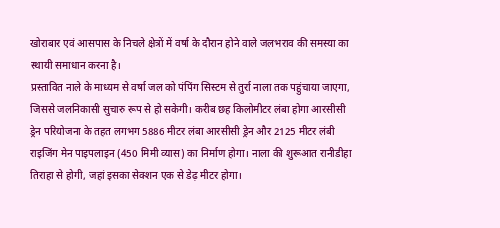खोराबार एवं आसपास के निचले क्षेत्रों में वर्षा के दौरान होने वाले जलभराव की समस्या का स्थायी समाधान करना है।
प्रस्तावित नाले के माध्यम से वर्षा जल को पंपिंग सिस्टम से तुर्रा नाला तक पहुंचाया जाएगा, जिससे जलनिकासी सुचारु रूप से हो सकेगी। करीब छह किलोमीटर लंबा होगा आरसीसी ड्रेन परियोजना के तहत लगभग 5886 मीटर लंबा आरसीसी ड्रेन और 2125 मीटर लंबी राइजिंग मेन पाइपलाइन (450 मिमी व्यास) का निर्माण होगा। नाला की शुरूआत रानीडीहा तिराहा से होगी, जहां इसका सेक्शन एक से डेढ़ मीटर होगा।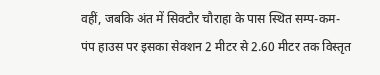वहीं, जबकि अंत में सिक्टौर चौराहा के पास स्थित सम्प-कम-पंप हाउस पर इसका सेक्शन 2 मीटर से 2.60 मीटर तक विस्तृत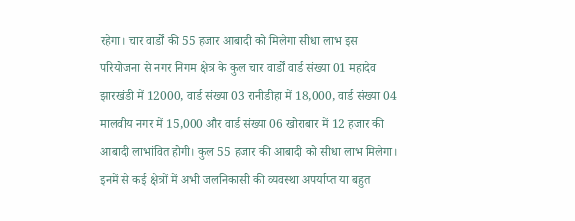रहेगा। चार वार्डों की 55 हजार आबादी को मिलेगा सीधा लाभ इस परियोजना से नगर निगम क्षेत्र के कुल चार वार्डों वार्ड संख्या 01 महादेव झारखंडी में 12000, वार्ड संख्या 03 रानीडीहा में 18,000, वार्ड संख्या 04 मालवीय नगर में 15,000 और वार्ड संख्या 06 खोराबार में 12 हजार की आबादी लाभांवित होगी। कुल 55 हजार की आबादी को सीधा लाभ मिलेगा। इनमें से कई क्षेत्रों में अभी जलनिकासी की व्यवस्था अपर्याप्त या बहुत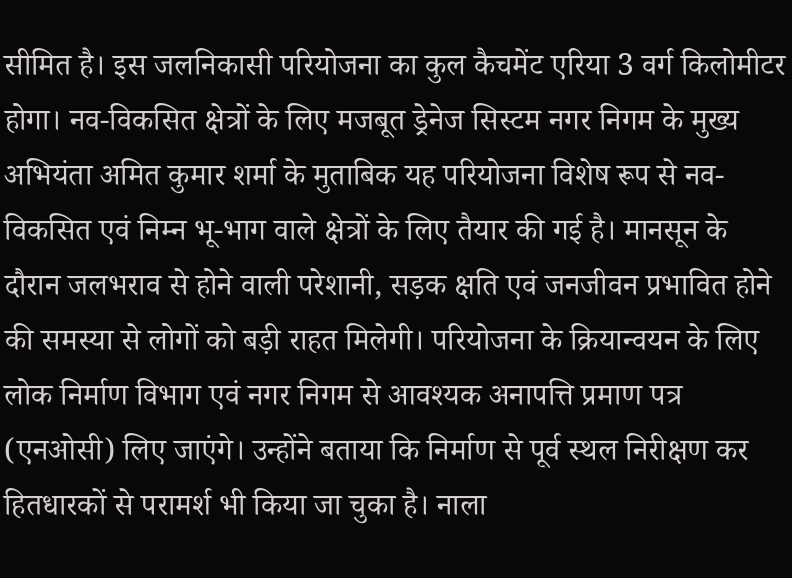सीमित है। इस जलनिकासी परियोजना का कुल कैचमेंट एरिया 3 वर्ग किलोमीटर होगा। नव-विकसित क्षेत्रों के लिए मजबूत ड्रेनेज सिस्टम नगर निगम के मुख्य अभियंता अमित कुमार शर्मा के मुताबिक यह परियोजना विशेष रूप से नव-विकसित एवं निम्न भू-भाग वाले क्षेत्रों के लिए तैयार की गई है। मानसून के दौरान जलभराव से होने वाली परेशानी, सड़क क्षति एवं जनजीवन प्रभावित होने की समस्या से लोगों को बड़ी राहत मिलेगी। परियोजना के क्रियान्वयन के लिए लोक निर्माण विभाग एवं नगर निगम से आवश्यक अनापत्ति प्रमाण पत्र (एनओसी) लिए जाएंगे। उन्होंने बताया कि निर्माण से पूर्व स्थल निरीक्षण कर हितधारकों से परामर्श भी किया जा चुका है। नाला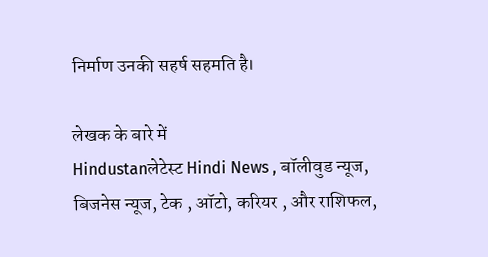निर्माण उनकी सहर्ष सहमति है।

लेखक के बारे में
Hindustanलेटेस्ट Hindi News , बॉलीवुड न्यूज, बिजनेस न्यूज, टेक , ऑटो, करियर , और राशिफल,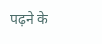पढ़ने के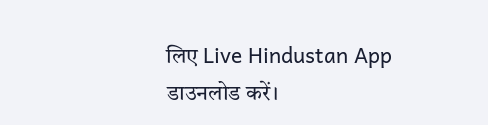लिए Live Hindustan App डाउनलोड करें।